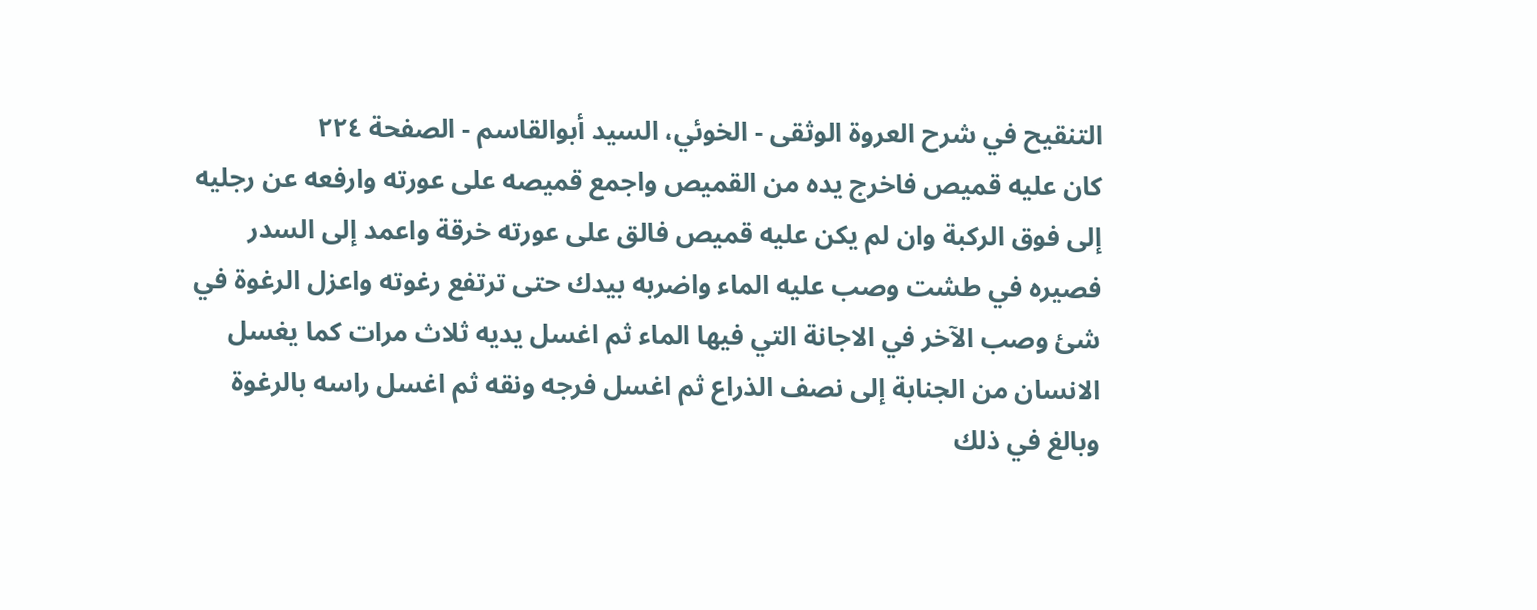التنقيح في شرح العروة الوثقى - الخوئي، السيد أبوالقاسم - الصفحة ٢٢٤
كان عليه قميص فاخرج يده من القميص واجمع قميصه على عورته وارفعه عن رجليه إلى فوق الركبة وان لم يكن عليه قميص فالق على عورته خرقة واعمد إلى السدر فصيره في طشت وصب عليه الماء واضربه بيدك حتى ترتفع رغوته واعزل الرغوة في شئ وصب الآخر في الاجانة التي فيها الماء ثم اغسل يديه ثلاث مرات كما يغسل الانسان من الجنابة إلى نصف الذراع ثم اغسل فرجه ونقه ثم اغسل راسه بالرغوة وبالغ في ذلك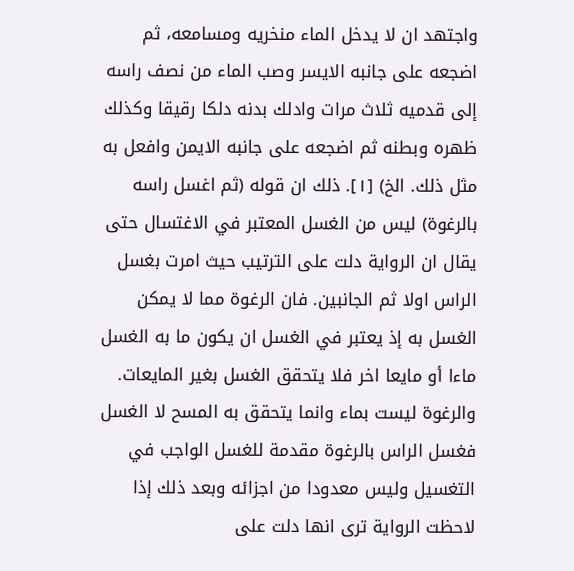واجتهد ان لا يدخل الماء منخريه ومسامعه، ثم اضجعه على جانبه الايسر وصب الماء من نصف راسه إلى قدميه ثلاث مرات وادلك بدنه دلكا رقيقا وكذلك ظهره وبطنه ثم اضجعه على جانبه الايمن وافعل به مثل ذلك. الخ) [١]. ذلك ان قوله (ثم اغسل راسه بالرغوة) ليس من الغسل المعتبر في الاغتسال حتى يقال ان الرواية دلت على الترتيب حيث امرت بغسل الراس اولا ثم الجانبين. فان الرغوة مما لا يمكن الغسل به إذ يعتبر في الغسل ان يكون ما به الغسل ماءا أو مايعا اخر فلا يتحقق الغسل بغير المايعات. والرغوة ليست بماء وانما يتحقق به المسح لا الغسل فغسل الراس بالرغوة مقدمة للغسل الواجب في التغسيل وليس معدودا من اجزائه وبعد ذلك إذا لاحظت الرواية ترى انها دلت على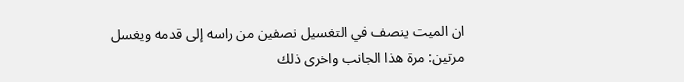ان الميت ينصف في التغسيل نصفين من راسه إلى قدمه ويغسل مرتين: مرة هذا الجانب واخرى ذلك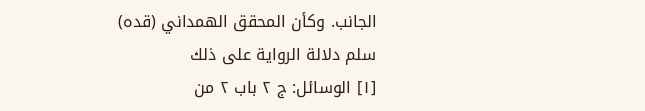الجانب. وكأن المحقق الهمداني (قده) سلم دلالة الرواية على ذلك
[١] الوسائل: ج ٢ باب ٢ من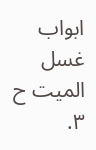ابواب غسل الميت ح ٣.